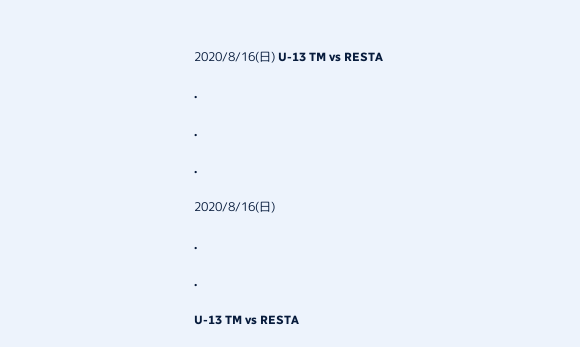2020/8/16(日) U-13 TM vs RESTA

.

.

.

2020/8/16(日)

.

.

U-13 TM vs RESTA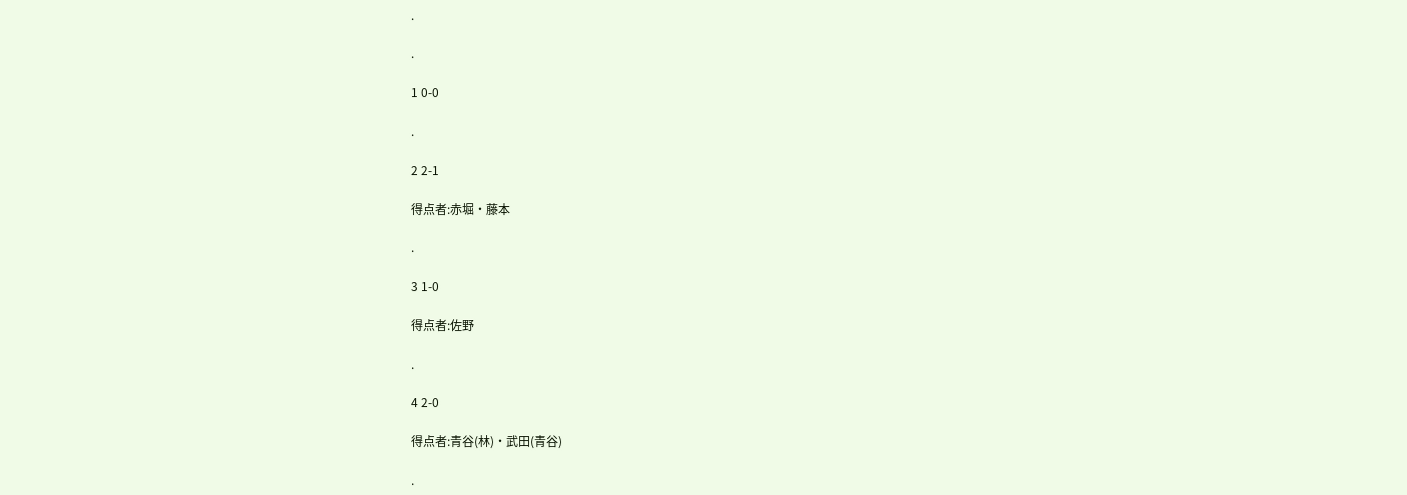.

.

1 0-0

.

2 2-1

得点者:赤堀・藤本

.

3 1-0

得点者:佐野

.

4 2-0

得点者:青谷(林)・武田(青谷)

.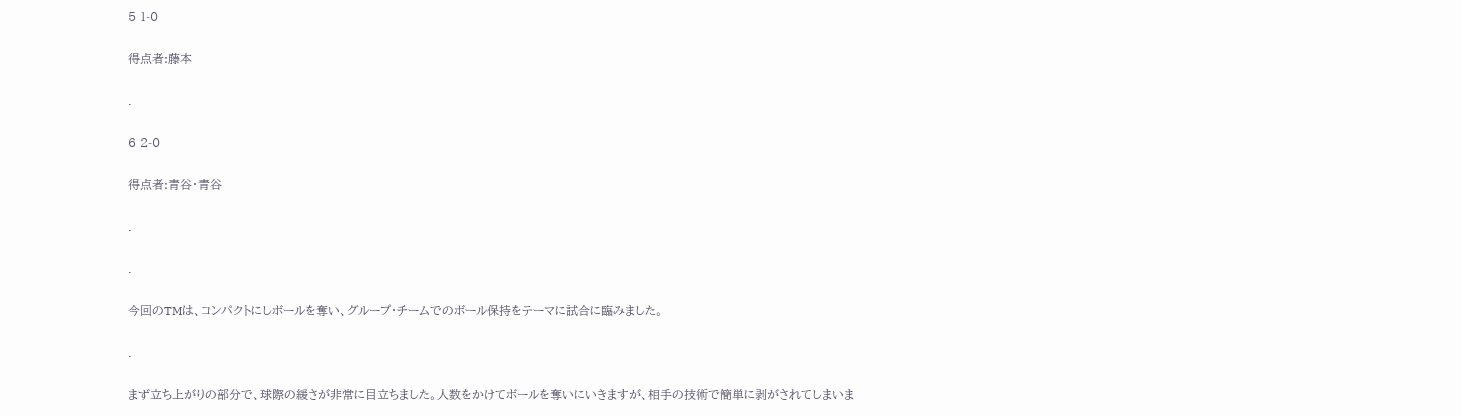5 1-0

得点者:藤本

.

6 2-0

得点者:青谷・青谷

.

.

今回のTMは、コンパクトにしボールを奪い、グループ・チームでのボール保持をテーマに試合に臨みました。

.

まず立ち上がりの部分で、球際の緩さが非常に目立ちました。人数をかけてボールを奪いにいきますが、相手の技術で簡単に剥がされてしまいま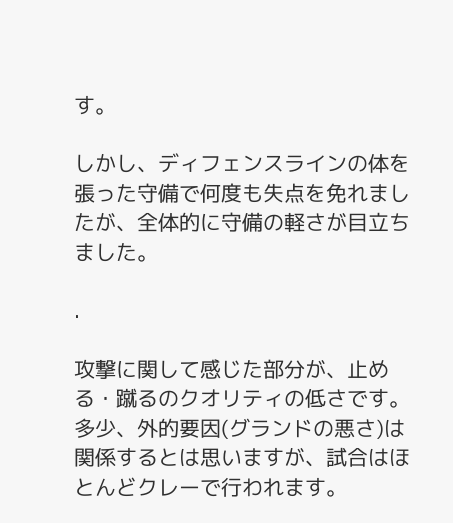す。

しかし、ディフェンスラインの体を張った守備で何度も失点を免れましたが、全体的に守備の軽さが目立ちました。

.

攻撃に関して感じた部分が、止める・蹴るのクオリティの低さです。多少、外的要因(グランドの悪さ)は関係するとは思いますが、試合はほとんどクレーで行われます。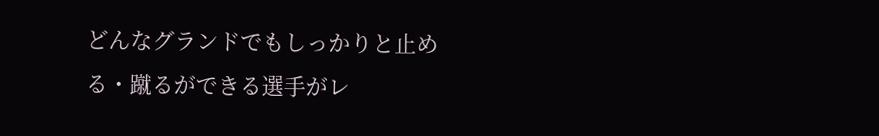どんなグランドでもしっかりと止める・蹴るができる選手がレ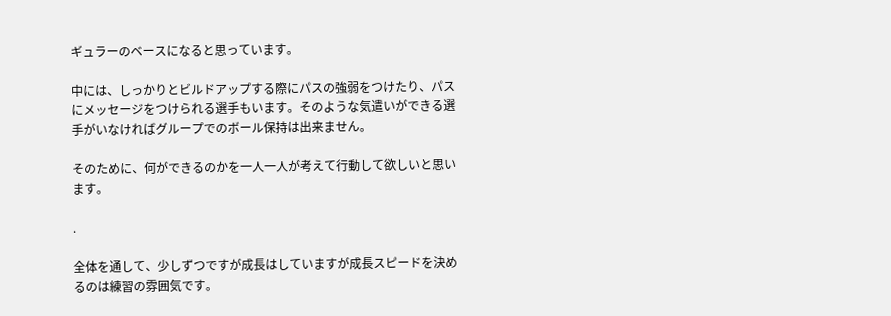ギュラーのベースになると思っています。

中には、しっかりとビルドアップする際にパスの強弱をつけたり、パスにメッセージをつけられる選手もいます。そのような気遣いができる選手がいなければグループでのボール保持は出来ません。

そのために、何ができるのかを一人一人が考えて行動して欲しいと思います。

.

全体を通して、少しずつですが成長はしていますが成長スピードを決めるのは練習の雰囲気です。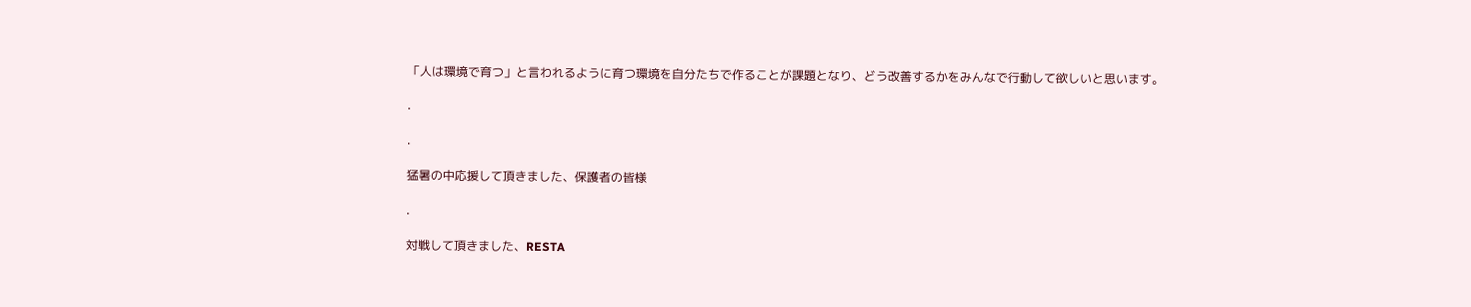「人は環境で育つ」と言われるように育つ環境を自分たちで作ることが課題となり、どう改善するかをみんなで行動して欲しいと思います。

.

.

猛暑の中応援して頂きました、保護者の皆様

.

対戦して頂きました、RESTA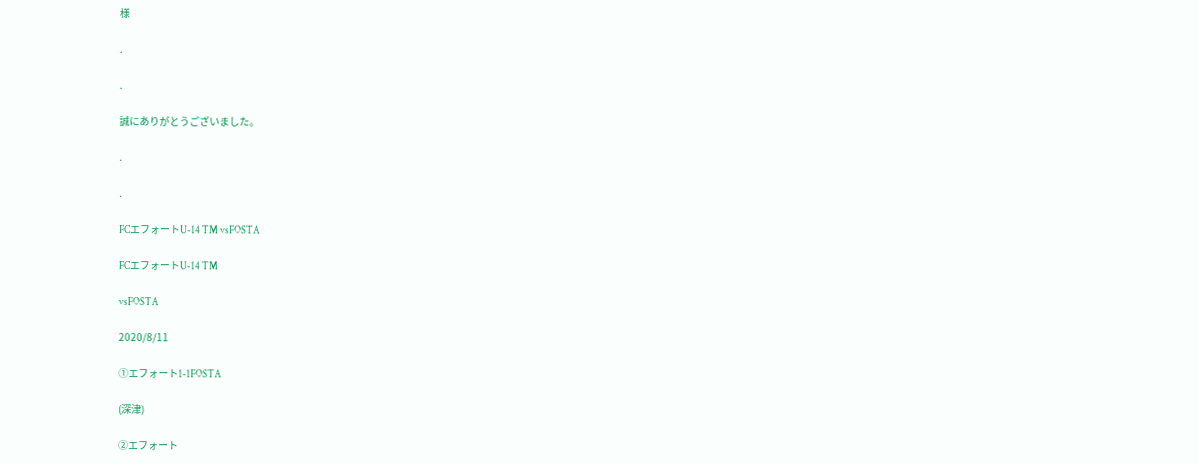様

.

.

誠にありがとうございました。

.

.

FCエフォートU-14 TM vsFOSTA

FCエフォートU-14 TM

vsFOSTA

2020/8/11

①エフォート1-1FOSTA

(深津)

②エフォート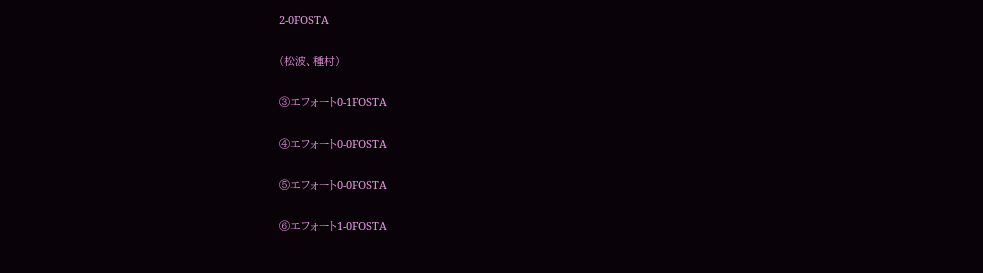2-0FOSTA

(松波、種村)

③エフォート0-1FOSTA

④エフォート0-0FOSTA

⑤エフォート0-0FOSTA

⑥エフォート1-0FOSTA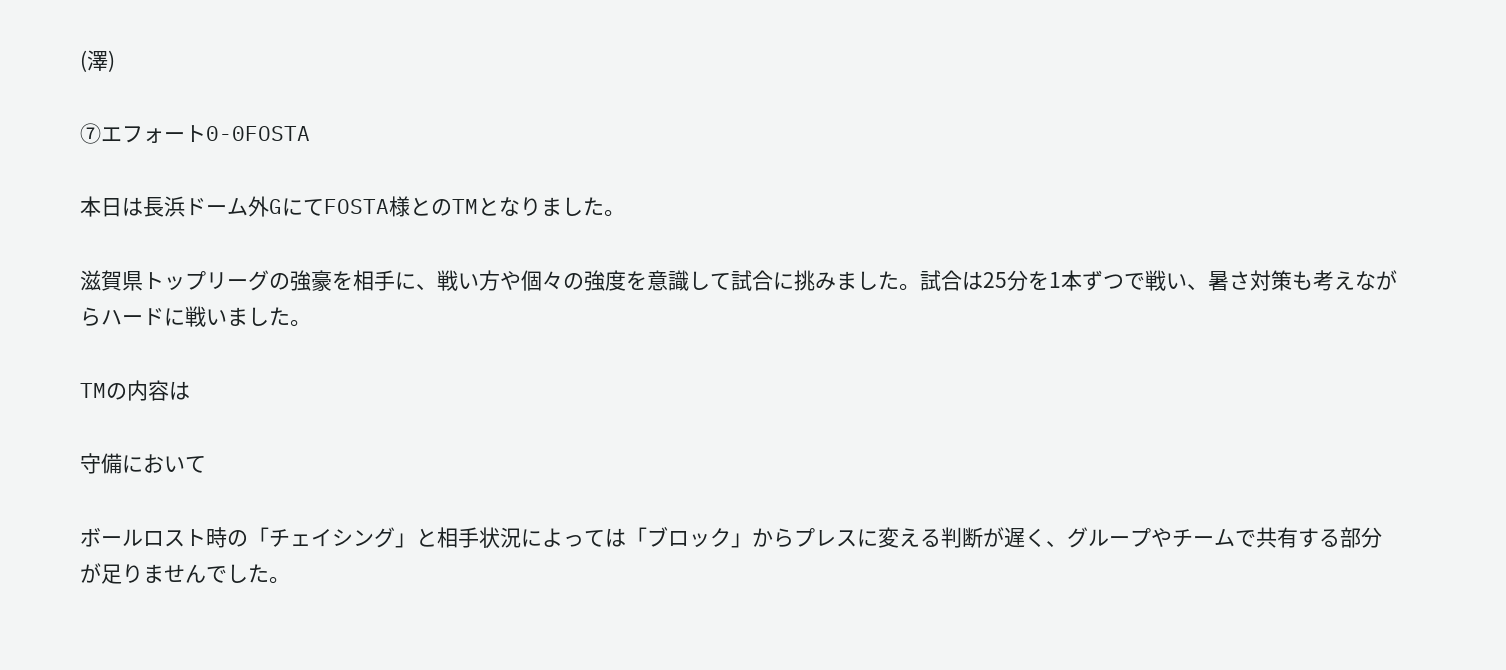(澤)

⑦エフォート0-0FOSTA

本日は長浜ドーム外GにてFOSTA様とのTMとなりました。

滋賀県トップリーグの強豪を相手に、戦い方や個々の強度を意識して試合に挑みました。試合は25分を1本ずつで戦い、暑さ対策も考えながらハードに戦いました。

TMの内容は

守備において

ボールロスト時の「チェイシング」と相手状況によっては「ブロック」からプレスに変える判断が遅く、グループやチームで共有する部分が足りませんでした。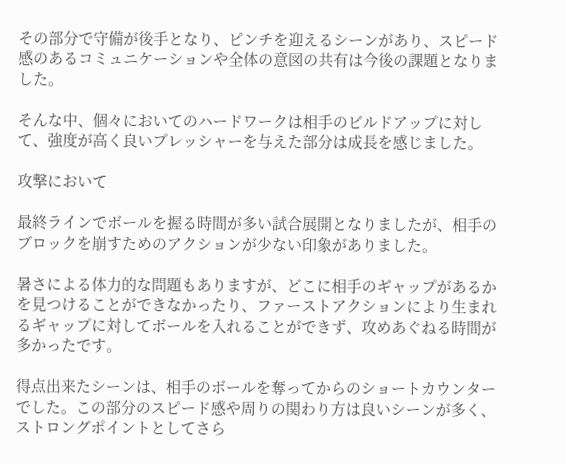その部分で守備が後手となり、ピンチを迎えるシーンがあり、スピード感のあるコミュニケーションや全体の意図の共有は今後の課題となりました。

そんな中、個々においてのハードワークは相手のビルドアップに対して、強度が高く良いプレッシャーを与えた部分は成長を感じました。

攻撃において

最終ラインでボールを握る時間が多い試合展開となりましたが、相手のブロックを崩すためのアクションが少ない印象がありました。

暑さによる体力的な問題もありますが、どこに相手のギャップがあるかを見つけることができなかったり、ファーストアクションにより生まれるギャップに対してボールを入れることができず、攻めあぐねる時間が多かったです。

得点出来たシーンは、相手のボールを奪ってからのショートカウンターでした。この部分のスピード感や周りの関わり方は良いシーンが多く、ストロングポイントとしてさら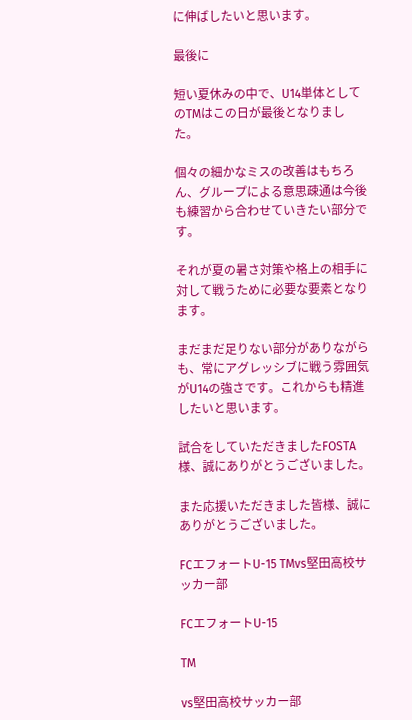に伸ばしたいと思います。

最後に

短い夏休みの中で、U14単体としてのTMはこの日が最後となりました。

個々の細かなミスの改善はもちろん、グループによる意思疎通は今後も練習から合わせていきたい部分です。

それが夏の暑さ対策や格上の相手に対して戦うために必要な要素となります。

まだまだ足りない部分がありながらも、常にアグレッシブに戦う雰囲気がU14の強さです。これからも精進したいと思います。

試合をしていただきましたFOSTA様、誠にありがとうございました。

また応援いただきました皆様、誠にありがとうございました。

FCエフォートU-15 TMvs堅田高校サッカー部

FCエフォートU-15

TM

vs堅田高校サッカー部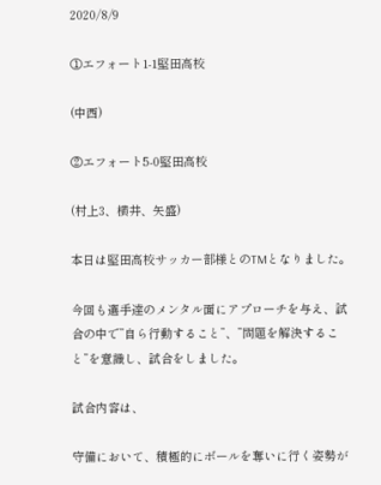2020/8/9

①エフォート1-1堅田高校

(中西)

②エフォート5-0堅田高校

(村上3、横井、矢盛)

本日は堅田高校サッカー部様とのTMとなりました。

今回も選手達のメンタル面にアプローチを与え、試合の中で”自ら行動すること”、”問題を解決すること”を意識し、試合をしました。

試合内容は、

守備において、積極的にボールを奪いに行く姿勢が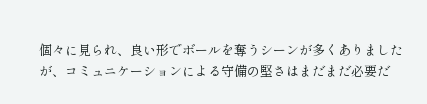個々に見られ、良い形でボールを奪うシーンが多くありましたが、コミュニケーションによる守備の堅さはまだまだ必要だ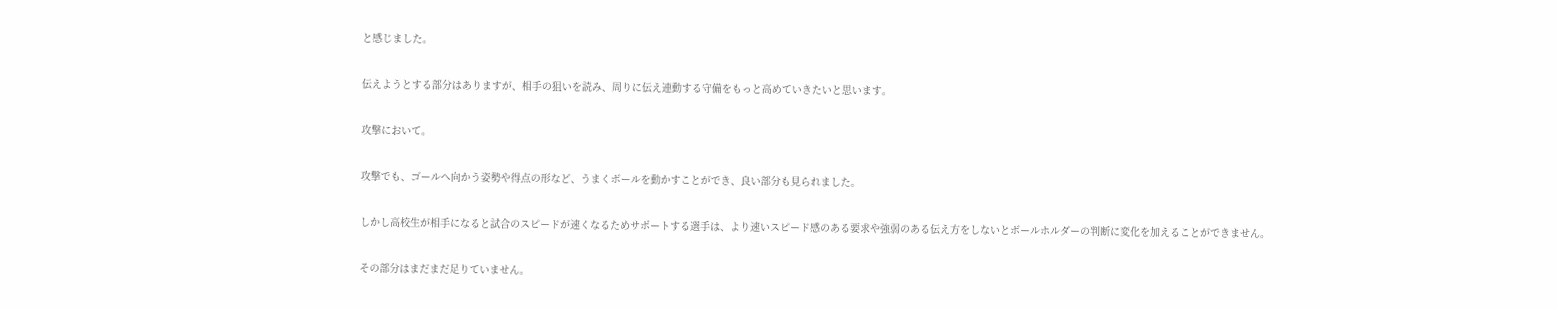と感じました。

伝えようとする部分はありますが、相手の狙いを読み、周りに伝え連動する守備をもっと高めていきたいと思います。

攻撃において。

攻撃でも、ゴールへ向かう姿勢や得点の形など、うまくボールを動かすことができ、良い部分も見られました。

しかし高校生が相手になると試合のスピードが速くなるためサポートする選手は、より速いスピード感のある要求や強弱のある伝え方をしないとボールホルダーの判断に変化を加えることができません。

その部分はまだまだ足りていません。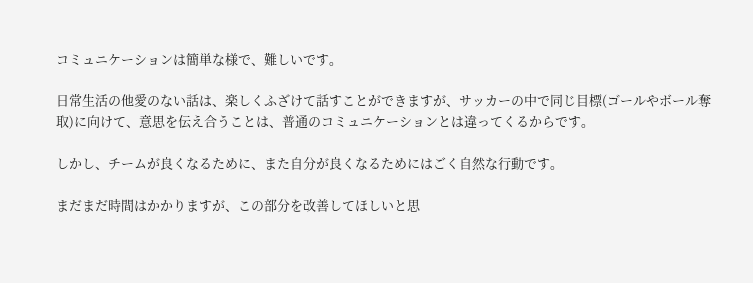コミュニケーションは簡単な様で、難しいです。

日常生活の他愛のない話は、楽しくふざけて話すことができますが、サッカーの中で同じ目標(ゴールやボール奪取)に向けて、意思を伝え合うことは、普通のコミュニケーションとは違ってくるからです。

しかし、チームが良くなるために、また自分が良くなるためにはごく自然な行動です。

まだまだ時間はかかりますが、この部分を改善してほしいと思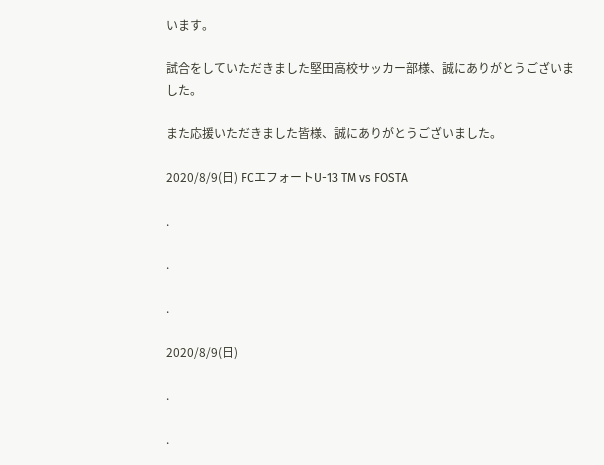います。

試合をしていただきました堅田高校サッカー部様、誠にありがとうございました。

また応援いただきました皆様、誠にありがとうございました。

2020/8/9(日) FCエフォートU-13 TM vs FOSTA

.

.

.

2020/8/9(日)

.

.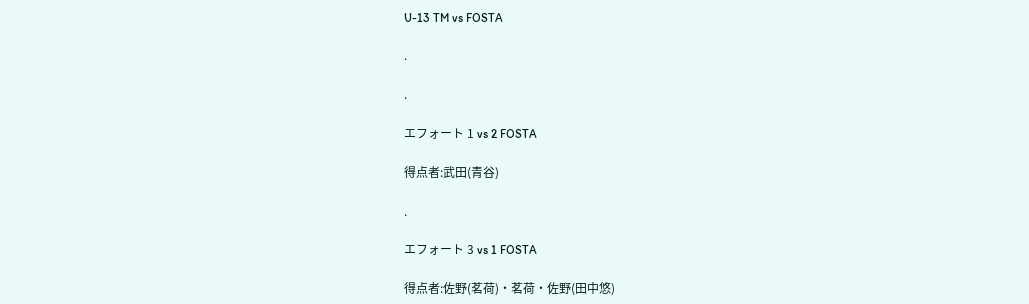U-13 TM vs FOSTA

.

.

エフォート 1 vs 2 FOSTA

得点者:武田(青谷)

.

エフォート 3 vs 1 FOSTA

得点者:佐野(茗荷)・茗荷・佐野(田中悠)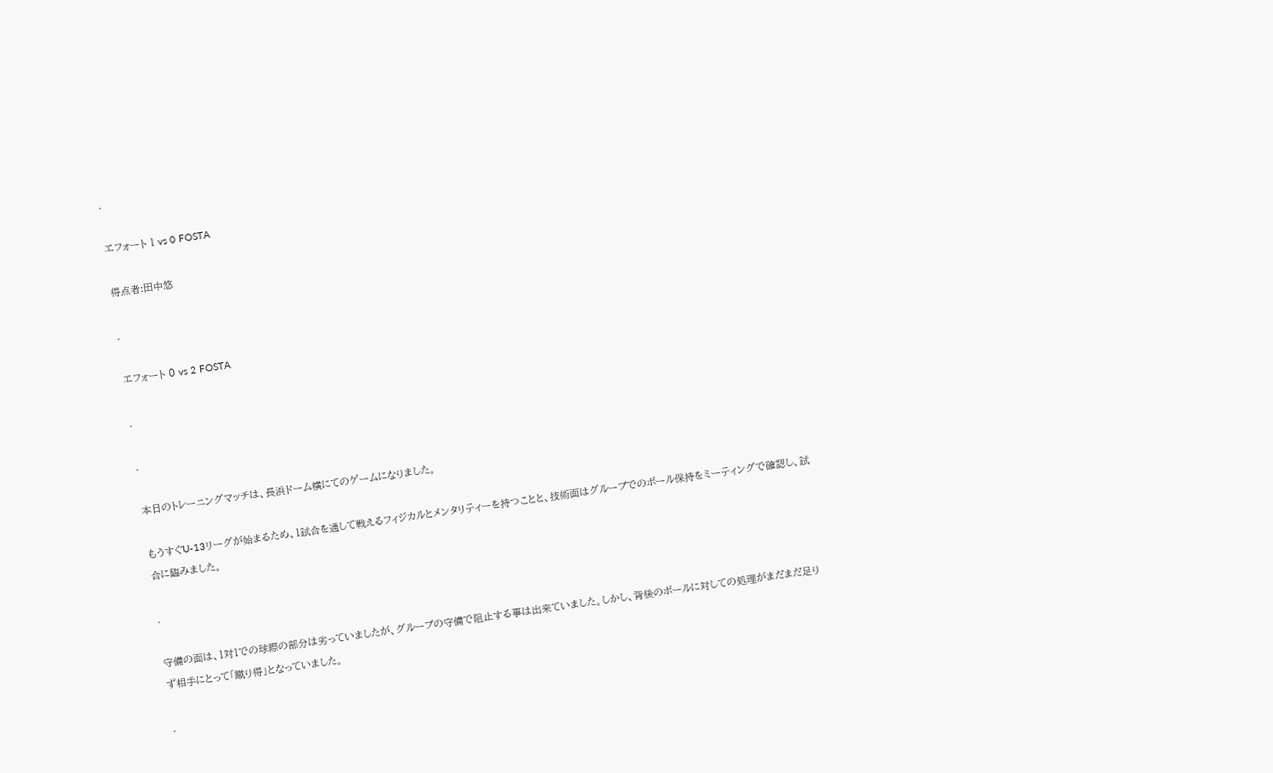.

エフォート 1 vs 0 FOSTA

得点者:田中悠

.

エフォート 0 vs 2 FOSTA

.

.

本日のトレーニングマッチは、長浜ドーム横にてのゲームになりました。

もうすぐU-13リーグが始まるため、1試合を通して戦えるフィジカルとメンタリティーを持つことと、技術面はグループでのボール保持をミーティングで確認し、試合に臨みました。

.

守備の面は、1対1での球際の部分は劣っていましたが、グループの守備で阻止する事は出来ていました。しかし、背後のボールに対しての処理がまだまだ足りず相手にとって「蹴り得」となっていました。

.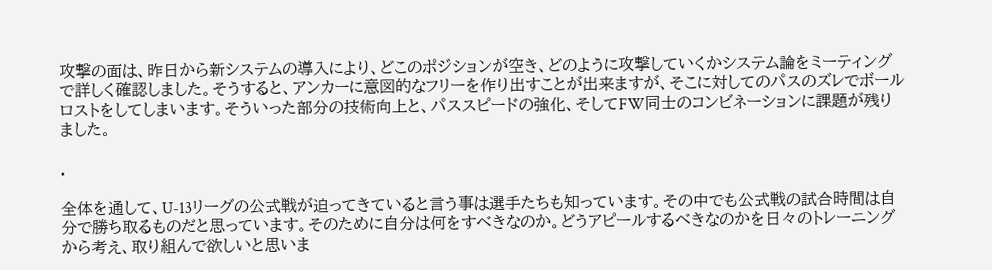攻撃の面は、昨日から新システムの導入により、どこのポジションが空き、どのように攻撃していくかシステム論をミーティングで詳しく確認しました。そうすると、アンカーに意図的なフリーを作り出すことが出来ますが、そこに対してのパスのズレでボールロストをしてしまいます。そういった部分の技術向上と、パススピードの強化、そしてFW同士のコンビネーションに課題が残りました。

.

全体を通して、U-13リーグの公式戦が迫ってきていると言う事は選手たちも知っています。その中でも公式戦の試合時間は自分で勝ち取るものだと思っています。そのために自分は何をすべきなのか。どうアピールするべきなのかを日々のトレーニングから考え、取り組んで欲しいと思いま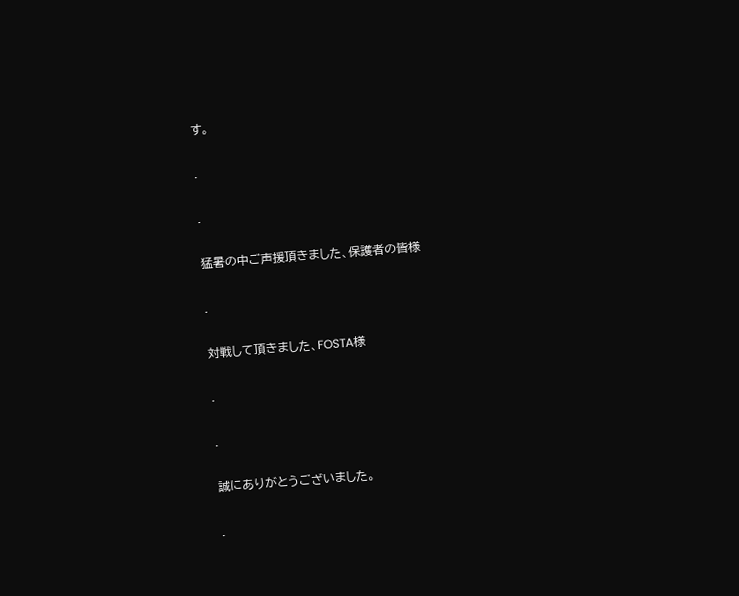す。

.

.

猛暑の中ご声援頂きました、保護者の皆様

.

対戦して頂きました、FOSTA様

.

.

誠にありがとうございました。

.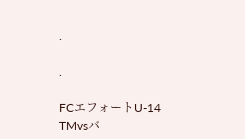.

.

FCエフォートU-14 TMvsバ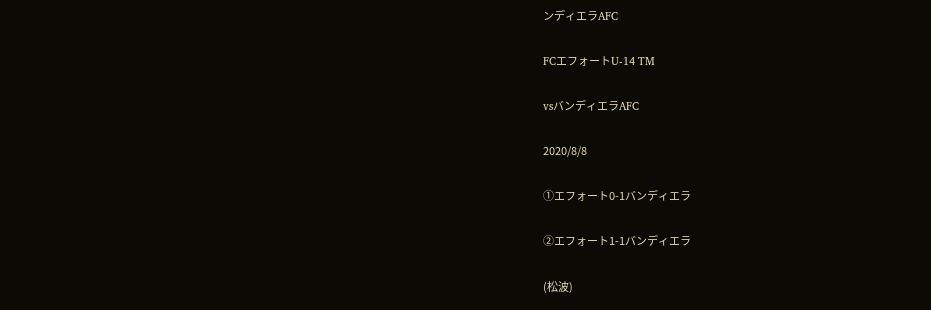ンディエラAFC

FCエフォートU-14 TM

vsバンディエラAFC

2020/8/8

①エフォート0-1バンディエラ

②エフォート1-1バンディエラ

(松波)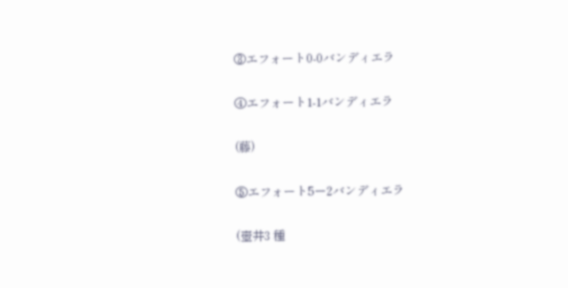③エフォート0-0バンディエラ

④エフォート1-1バンディエラ

(藤)

⑤エフォート5ー2バンディエラ

(壺井3 種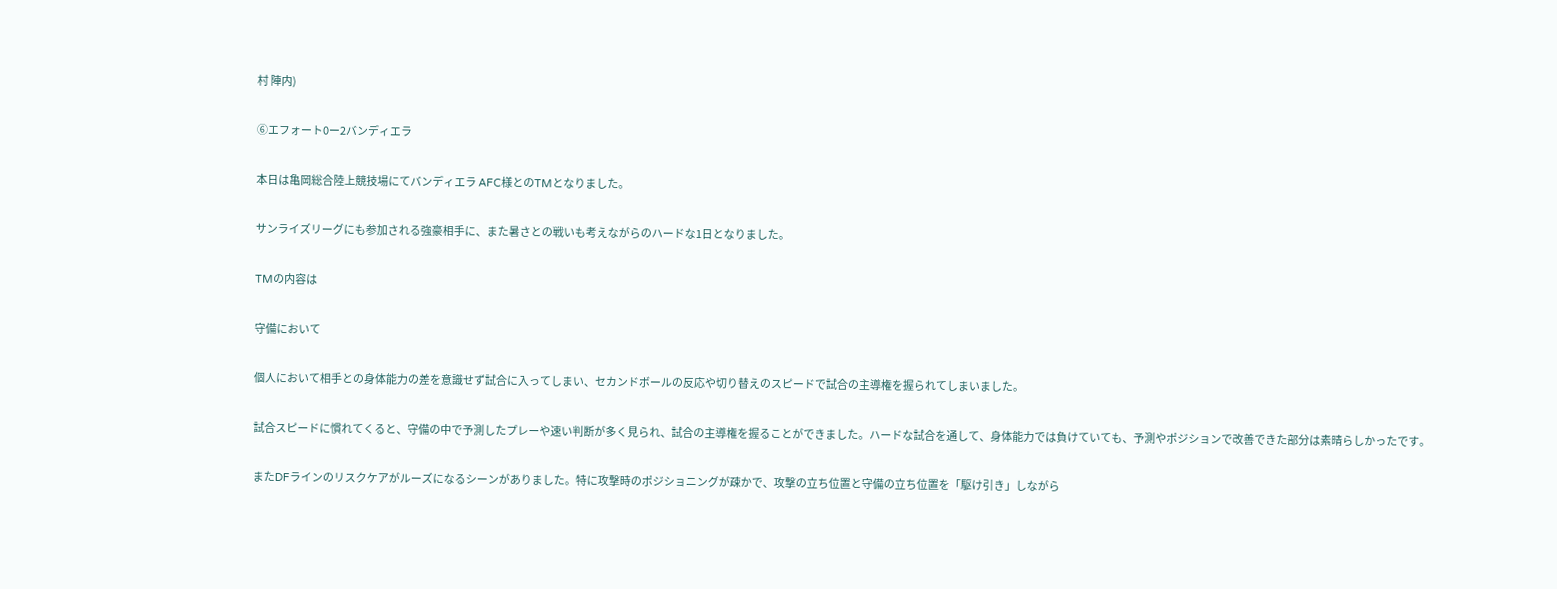村 陣内)

⑥エフォート0ー2バンディエラ

本日は亀岡総合陸上競技場にてバンディエラ AFC様とのTMとなりました。

サンライズリーグにも参加される強豪相手に、また暑さとの戦いも考えながらのハードな1日となりました。

TMの内容は

守備において

個人において相手との身体能力の差を意識せず試合に入ってしまい、セカンドボールの反応や切り替えのスピードで試合の主導権を握られてしまいました。

試合スピードに慣れてくると、守備の中で予測したプレーや速い判断が多く見られ、試合の主導権を握ることができました。ハードな試合を通して、身体能力では負けていても、予測やポジションで改善できた部分は素晴らしかったです。

またDFラインのリスクケアがルーズになるシーンがありました。特に攻撃時のポジショニングが疎かで、攻撃の立ち位置と守備の立ち位置を「駆け引き」しながら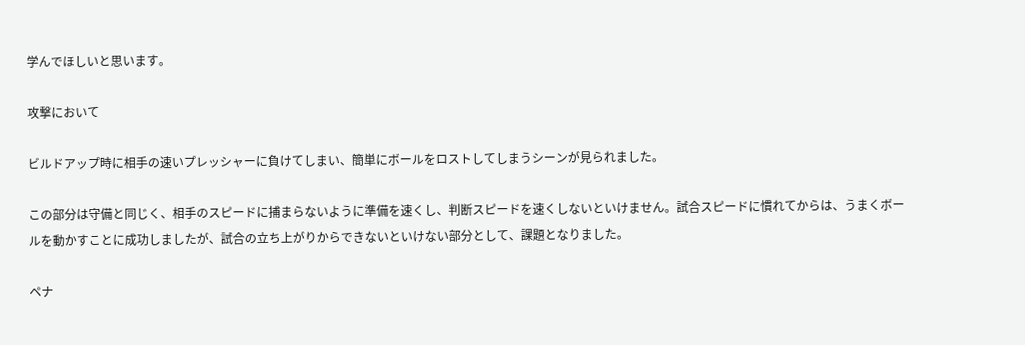学んでほしいと思います。

攻撃において

ビルドアップ時に相手の速いプレッシャーに負けてしまい、簡単にボールをロストしてしまうシーンが見られました。

この部分は守備と同じく、相手のスピードに捕まらないように準備を速くし、判断スピードを速くしないといけません。試合スピードに慣れてからは、うまくボールを動かすことに成功しましたが、試合の立ち上がりからできないといけない部分として、課題となりました。

ペナ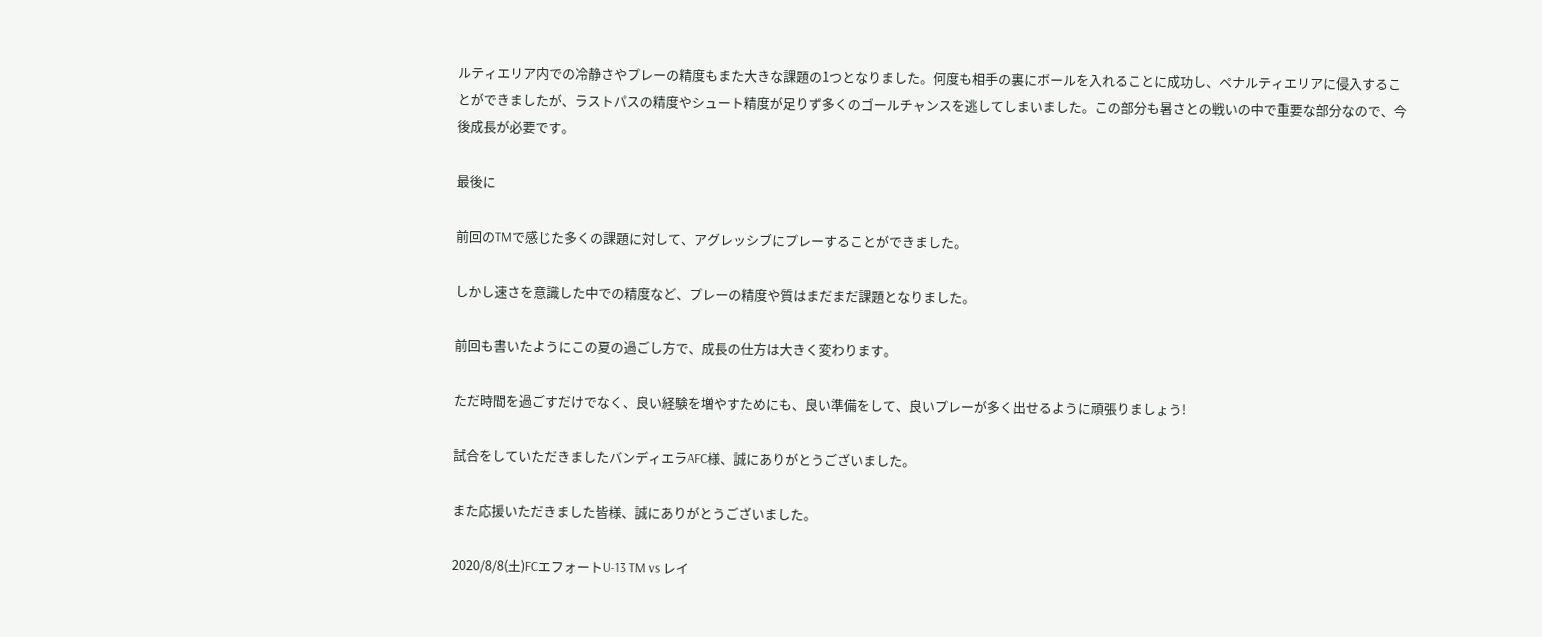ルティエリア内での冷静さやプレーの精度もまた大きな課題の1つとなりました。何度も相手の裏にボールを入れることに成功し、ペナルティエリアに侵入することができましたが、ラストパスの精度やシュート精度が足りず多くのゴールチャンスを逃してしまいました。この部分も暑さとの戦いの中で重要な部分なので、今後成長が必要です。

最後に

前回のTMで感じた多くの課題に対して、アグレッシブにプレーすることができました。

しかし速さを意識した中での精度など、プレーの精度や質はまだまだ課題となりました。

前回も書いたようにこの夏の過ごし方で、成長の仕方は大きく変わります。

ただ時間を過ごすだけでなく、良い経験を増やすためにも、良い準備をして、良いプレーが多く出せるように頑張りましょう!

試合をしていただきましたバンディエラAFC様、誠にありがとうございました。

また応援いただきました皆様、誠にありがとうございました。

2020/8/8(土)FCエフォートU-13 TM vs レイ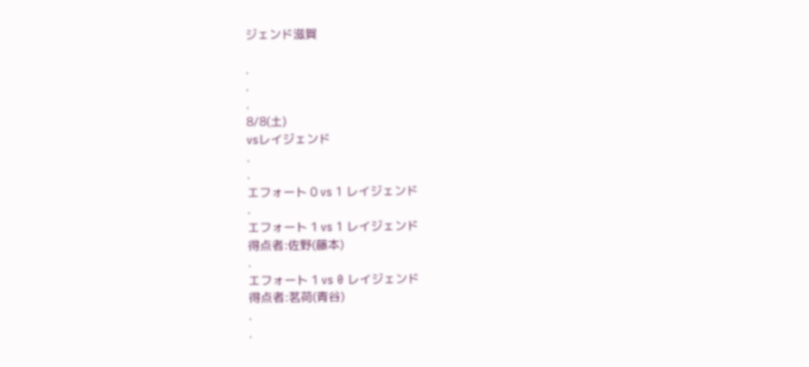ジェンド滋賀

.
.
.
8/8(土)
vsレイジェンド
.
.
エフォート 0 vs 1 レイジェンド
.
エフォート 1 vs 1 レイジェンド
得点者:佐野(藤本)
.
エフォート 1 vs 0 レイジェンド
得点者:茗荷(青谷)
.
.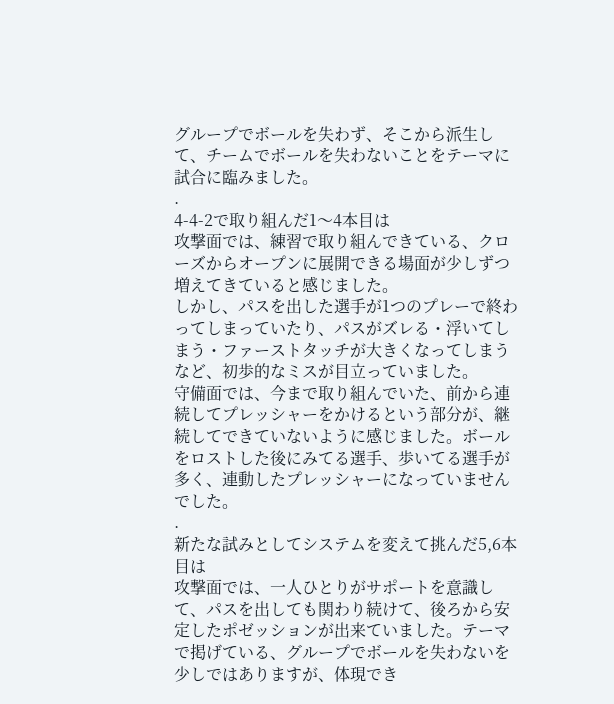グループでボールを失わず、そこから派生して、チームでボールを失わないことをテーマに試合に臨みました。
.
4-4-2で取り組んだ1〜4本目は
攻撃面では、練習で取り組んできている、クローズからオープンに展開できる場面が少しずつ増えてきていると感じました。
しかし、パスを出した選手が1つのプレーで終わってしまっていたり、パスがズレる・浮いてしまう・ファーストタッチが大きくなってしまうなど、初歩的なミスが目立っていました。
守備面では、今まで取り組んでいた、前から連続してプレッシャーをかけるという部分が、継続してできていないように感じました。ボールをロストした後にみてる選手、歩いてる選手が多く、連動したプレッシャーになっていませんでした。
.
新たな試みとしてシステムを変えて挑んだ5,6本目は
攻撃面では、一人ひとりがサポートを意識して、パスを出しても関わり続けて、後ろから安定したポゼッションが出来ていました。テーマで掲げている、グループでボールを失わないを少しではありますが、体現でき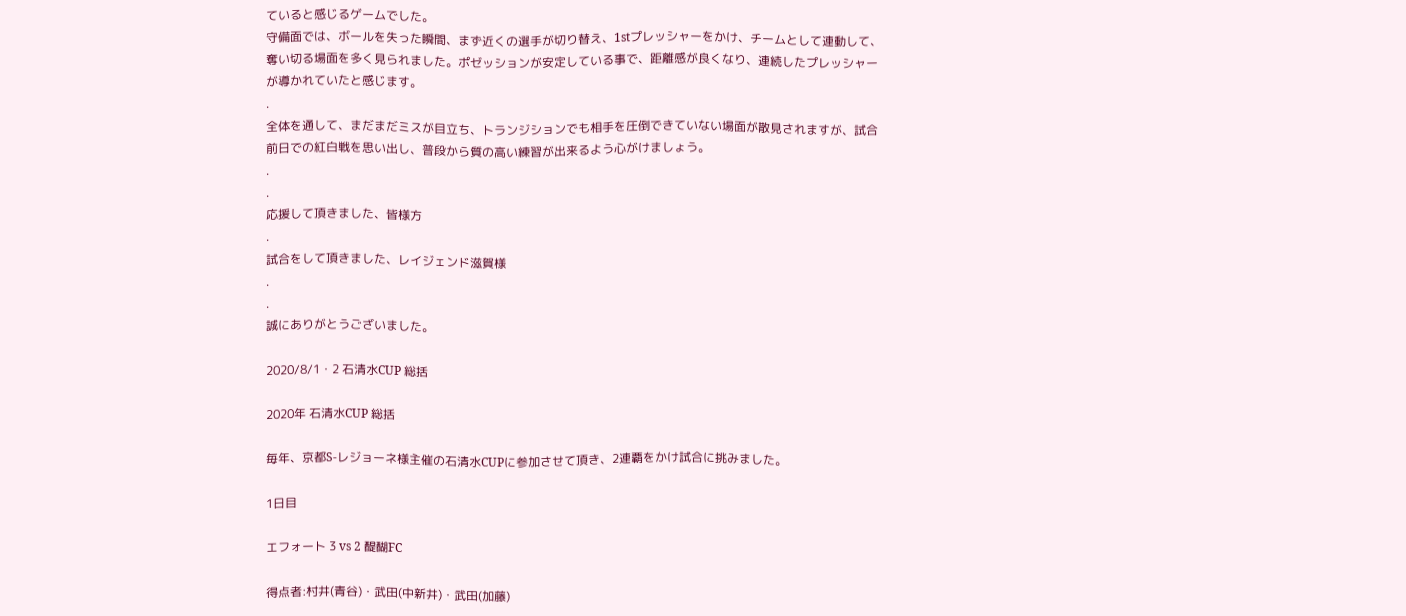ていると感じるゲームでした。
守備面では、ボールを失った瞬間、まず近くの選手が切り替え、1stプレッシャーをかけ、チームとして連動して、奪い切る場面を多く見られました。ポゼッションが安定している事で、距離感が良くなり、連続したプレッシャーが導かれていたと感じます。
.
全体を通して、まだまだミスが目立ち、トランジションでも相手を圧倒できていない場面が散見されますが、試合前日での紅白戦を思い出し、普段から質の高い練習が出来るよう心がけましょう。
.
.
応援して頂きました、皆様方
.
試合をして頂きました、レイジェンド滋賀様
.
.
誠にありがとうございました。

2020/8/1・2 石清水CUP 総括

2020年 石清水CUP 総括

毎年、京都S-レジョーネ様主催の石清水CUPに参加させて頂き、2連覇をかけ試合に挑みました。

1日目

エフォート 3 vs 2 醍醐FC

得点者:村井(青谷)・武田(中新井)・武田(加藤)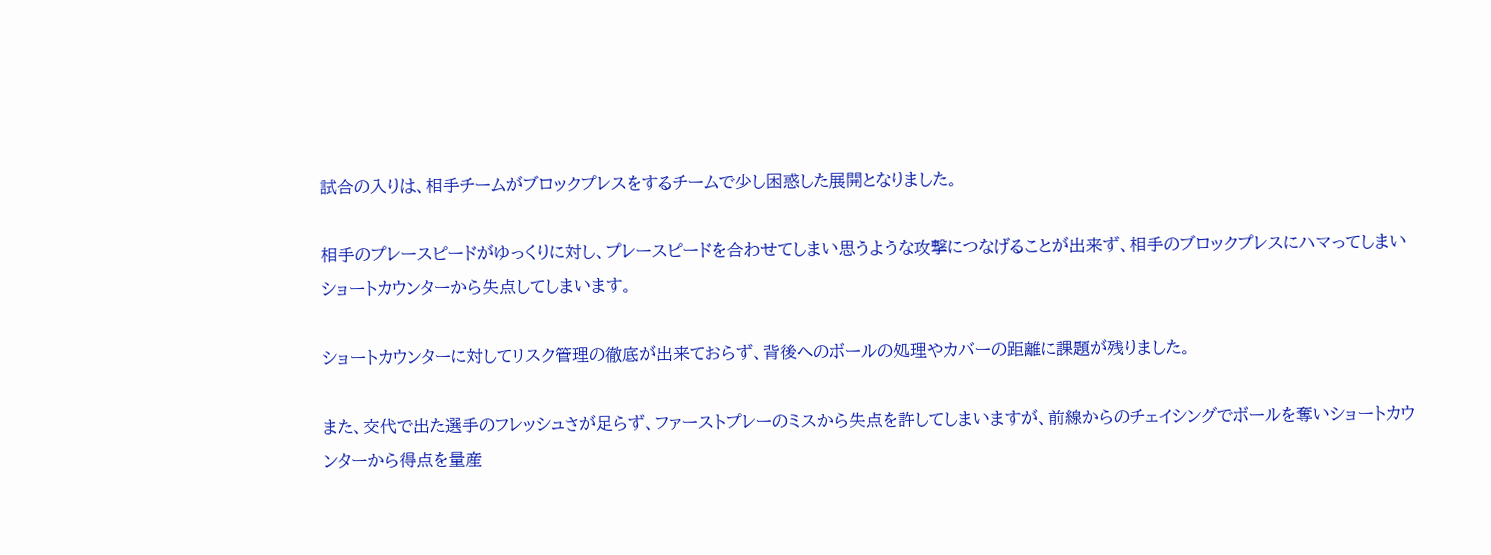試合の入りは、相手チームがブロックプレスをするチームで少し困惑した展開となりました。

相手のプレースピードがゆっくりに対し、プレースピードを合わせてしまい思うような攻撃につなげることが出来ず、相手のブロックプレスにハマってしまいショートカウンターから失点してしまいます。

ショートカウンターに対してリスク管理の徹底が出来ておらず、背後へのボールの処理やカバーの距離に課題が残りました。

また、交代で出た選手のフレッシュさが足らず、ファーストプレーのミスから失点を許してしまいますが、前線からのチェイシングでボールを奪いショートカウンターから得点を量産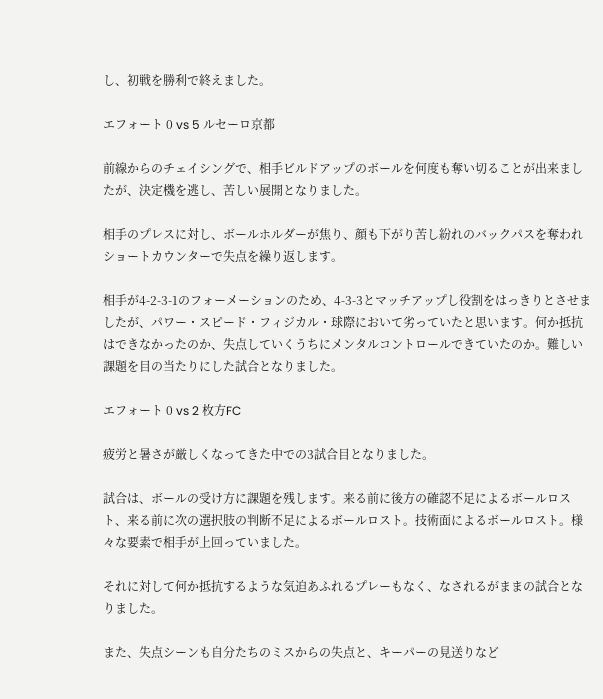し、初戦を勝利で終えました。

エフォート 0 vs 5 ルセーロ京都

前線からのチェイシングで、相手ビルドアップのボールを何度も奪い切ることが出来ましたが、決定機を逃し、苦しい展開となりました。

相手のプレスに対し、ボールホルダーが焦り、顔も下がり苦し紛れのバックパスを奪われショートカウンターで失点を繰り返します。

相手が4-2-3-1のフォーメーションのため、4-3-3とマッチアップし役割をはっきりとさせましたが、パワー・スピード・フィジカル・球際において劣っていたと思います。何か抵抗はできなかったのか、失点していくうちにメンタルコントロールできていたのか。難しい課題を目の当たりにした試合となりました。

エフォート 0 vs 2 枚方FC

疲労と暑さが厳しくなってきた中での3試合目となりました。

試合は、ボールの受け方に課題を残します。来る前に後方の確認不足によるボールロスト、来る前に次の選択肢の判断不足によるボールロスト。技術面によるボールロスト。様々な要素で相手が上回っていました。

それに対して何か抵抗するような気迫あふれるプレーもなく、なされるがままの試合となりました。

また、失点シーンも自分たちのミスからの失点と、キーパーの見送りなど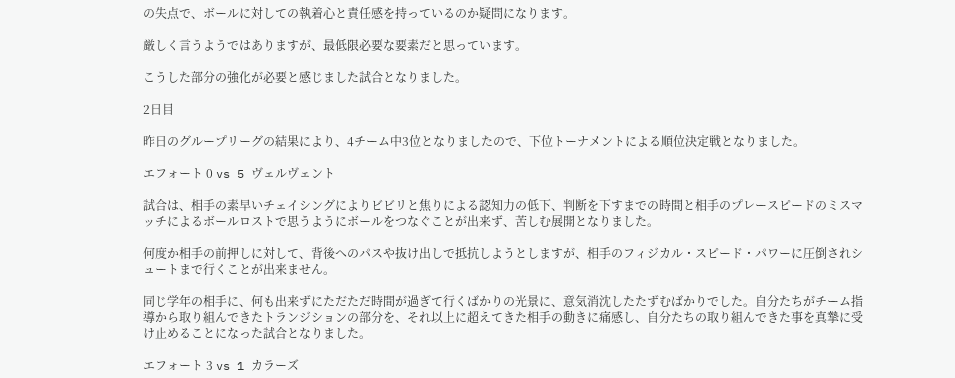の失点で、ボールに対しての執着心と責任感を持っているのか疑問になります。

厳しく言うようではありますが、最低限必要な要素だと思っています。

こうした部分の強化が必要と感じました試合となりました。

2日目

昨日のグループリーグの結果により、4チーム中3位となりましたので、下位トーナメントによる順位決定戦となりました。

エフォート 0 vs 5 ヴェルヴェント

試合は、相手の素早いチェイシングによりビビリと焦りによる認知力の低下、判断を下すまでの時間と相手のプレースピードのミスマッチによるボールロストで思うようにボールをつなぐことが出来ず、苦しむ展開となりました。

何度か相手の前押しに対して、背後へのパスや抜け出しで抵抗しようとしますが、相手のフィジカル・スピード・パワーに圧倒されシュートまで行くことが出来ません。

同じ学年の相手に、何も出来ずにただただ時間が過ぎて行くばかりの光景に、意気消沈したたずむばかりでした。自分たちがチーム指導から取り組んできたトランジションの部分を、それ以上に超えてきた相手の動きに痛感し、自分たちの取り組んできた事を真摯に受け止めることになった試合となりました。

エフォート 3 vs 1 カラーズ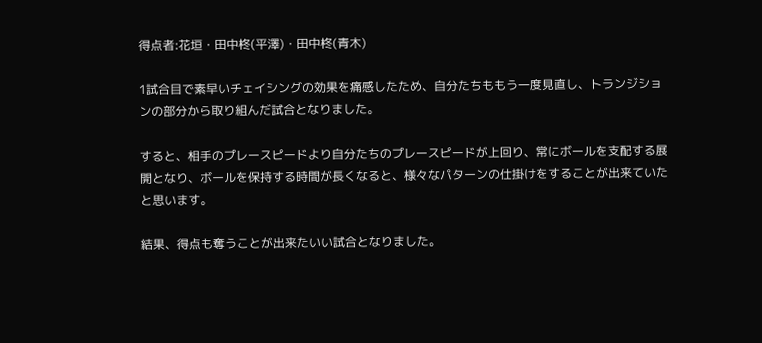得点者:花垣・田中柊(平澤)・田中柊(青木)

1試合目で素早いチェイシングの効果を痛感したため、自分たちももう一度見直し、トランジションの部分から取り組んだ試合となりました。

すると、相手のプレースピードより自分たちのプレースピードが上回り、常にボールを支配する展開となり、ボールを保持する時間が長くなると、様々なパターンの仕掛けをすることが出来ていたと思います。

結果、得点も奪うことが出来たいい試合となりました。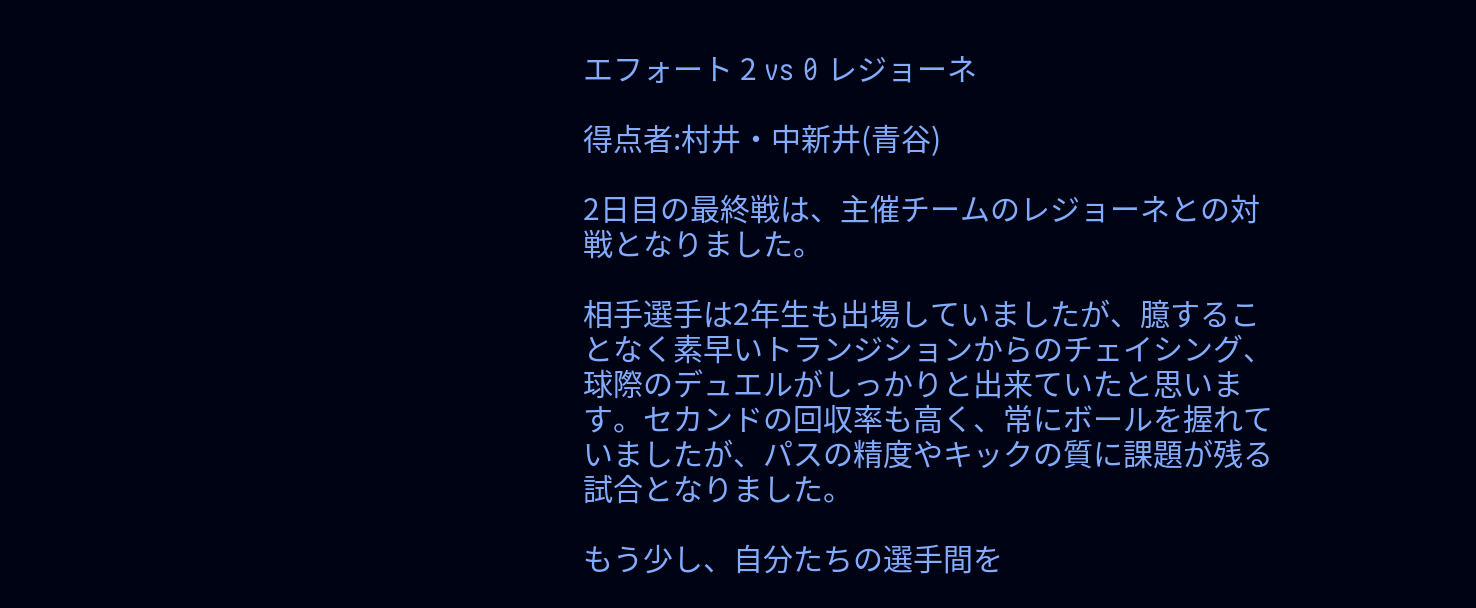エフォート 2 vs 0 レジョーネ

得点者:村井・中新井(青谷)

2日目の最終戦は、主催チームのレジョーネとの対戦となりました。

相手選手は2年生も出場していましたが、臆することなく素早いトランジションからのチェイシング、球際のデュエルがしっかりと出来ていたと思います。セカンドの回収率も高く、常にボールを握れていましたが、パスの精度やキックの質に課題が残る試合となりました。

もう少し、自分たちの選手間を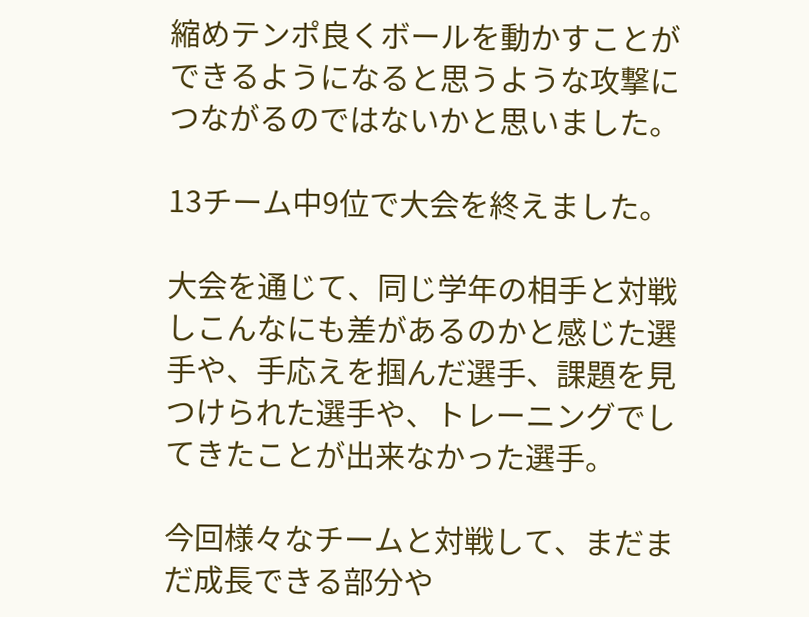縮めテンポ良くボールを動かすことができるようになると思うような攻撃につながるのではないかと思いました。

13チーム中9位で大会を終えました。

大会を通じて、同じ学年の相手と対戦しこんなにも差があるのかと感じた選手や、手応えを掴んだ選手、課題を見つけられた選手や、トレーニングでしてきたことが出来なかった選手。

今回様々なチームと対戦して、まだまだ成長できる部分や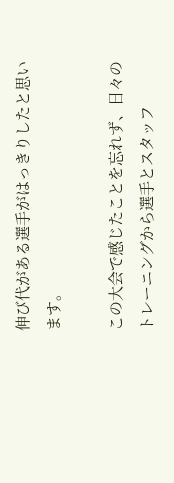伸び代がある選手がはっきりしたと思います。

この大会で感じたことを忘れず、日々のトレーニングから選手とスタッフ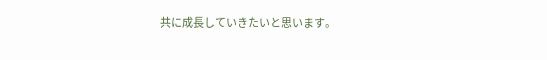共に成長していきたいと思います。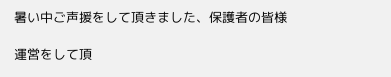暑い中ご声援をして頂きました、保護者の皆様

運営をして頂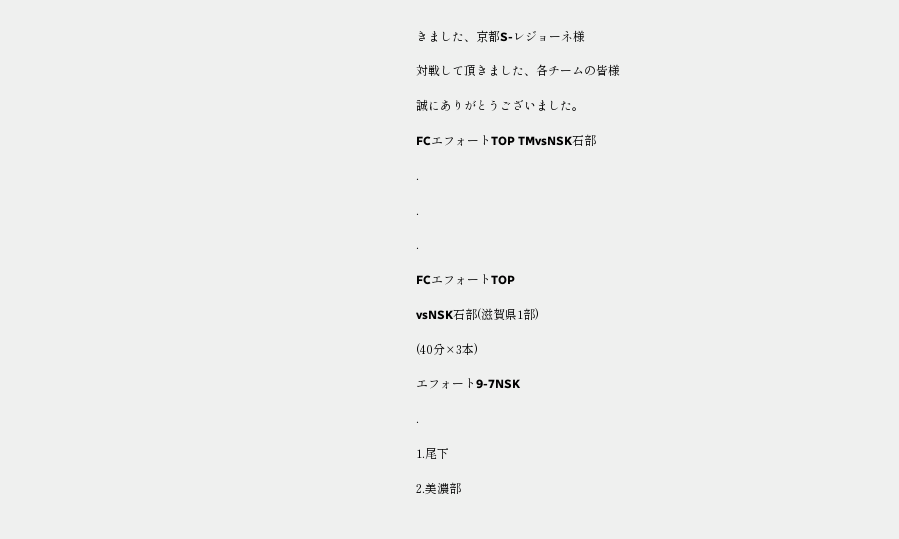きました、京都S-レジョーネ様

対戦して頂きました、各チームの皆様

誠にありがとうございました。

FCエフォートTOP TMvsNSK石部

.

.

.

FCエフォートTOP

vsNSK石部(滋賀県1部)

(40分×3本)

エフォート9-7NSK

.

1.尾下

2.美濃部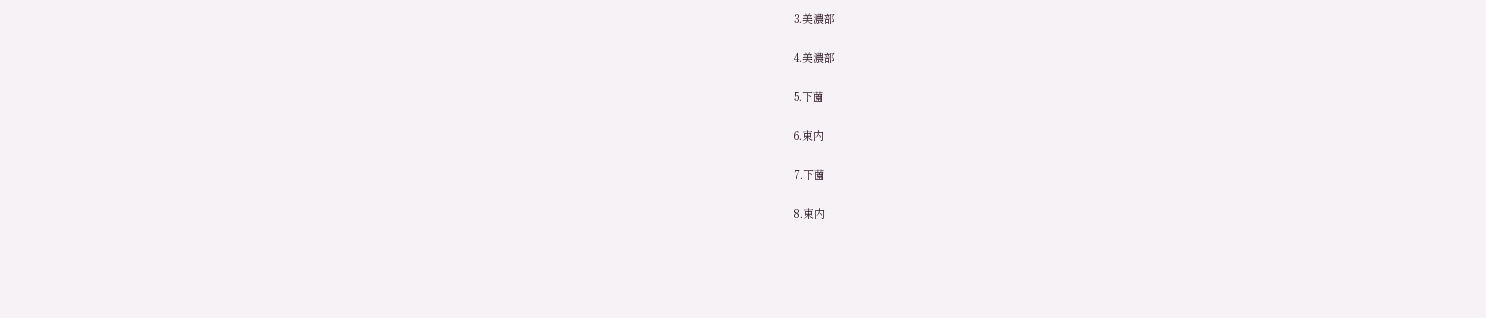3.美濃部

4.美濃部

5.下薗

6.東内

7.下薗

8.東内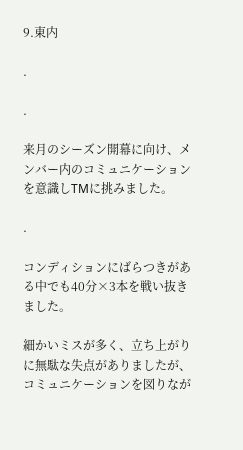9.東内

.

.

来月のシーズン開幕に向け、メンバー内のコミュニケーションを意識しTMに挑みました。

.

コンディションにばらつきがある中でも40分×3本を戦い抜きました。

細かいミスが多く、立ち上がりに無駄な失点がありましたが、コミュニケーションを図りなが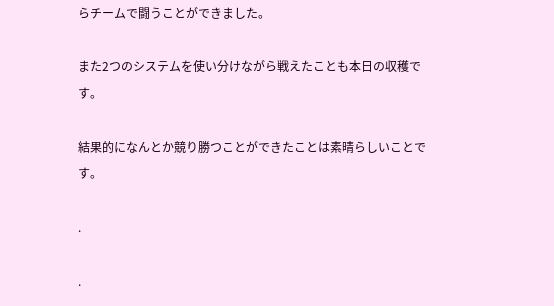らチームで闘うことができました。

また2つのシステムを使い分けながら戦えたことも本日の収穫です。

結果的になんとか競り勝つことができたことは素晴らしいことです。

.

.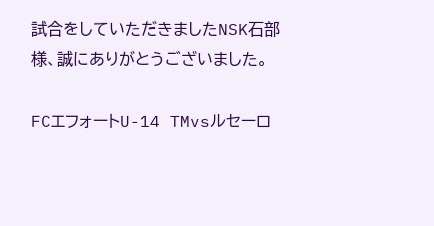試合をしていただきましたNSK石部様、誠にありがとうございました。

FCエフォートU-14 TMvsルセーロ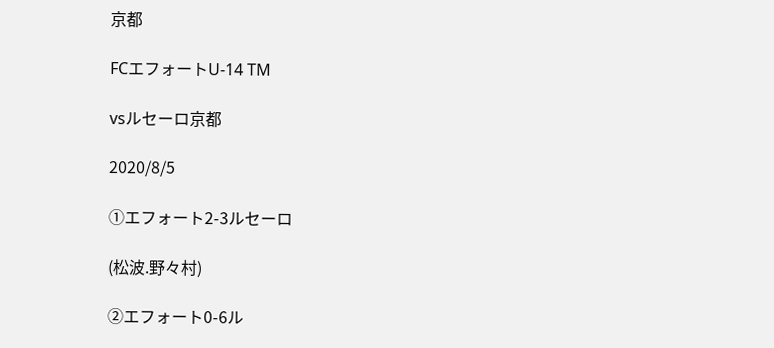京都

FCエフォートU-14 TM

vsルセーロ京都

2020/8/5

①エフォート2-3ルセーロ

(松波.野々村)

②エフォート0-6ル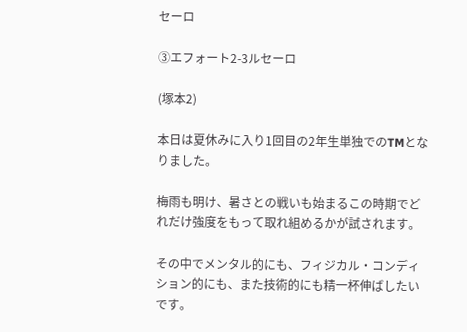セーロ

③エフォート2-3ルセーロ

(塚本2)

本日は夏休みに入り1回目の2年生単独でのTMとなりました。

梅雨も明け、暑さとの戦いも始まるこの時期でどれだけ強度をもって取れ組めるかが試されます。

その中でメンタル的にも、フィジカル・コンディション的にも、また技術的にも精一杯伸ばしたいです。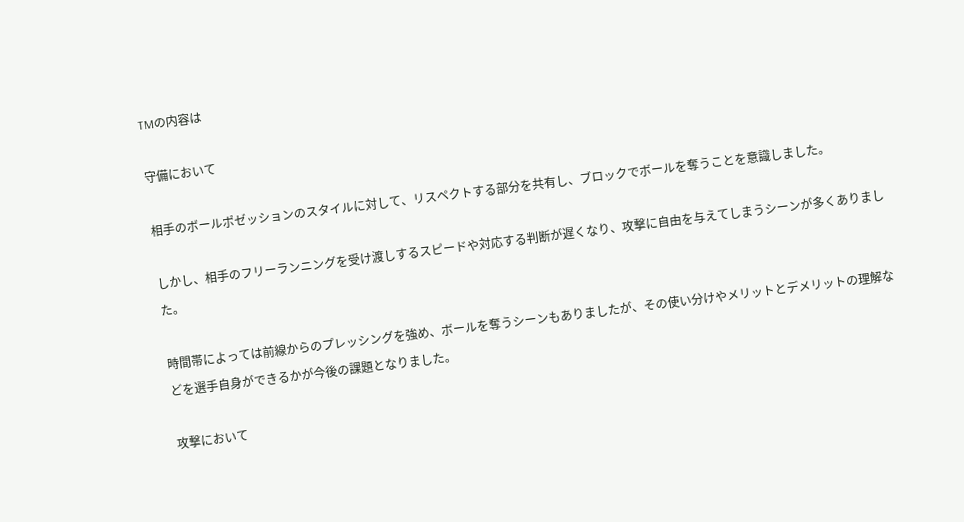TMの内容は

守備において

相手のボールポゼッションのスタイルに対して、リスペクトする部分を共有し、ブロックでボールを奪うことを意識しました。

しかし、相手のフリーランニングを受け渡しするスピードや対応する判断が遅くなり、攻撃に自由を与えてしまうシーンが多くありました。

時間帯によっては前線からのプレッシングを強め、ボールを奪うシーンもありましたが、その使い分けやメリットとデメリットの理解などを選手自身ができるかが今後の課題となりました。

攻撃において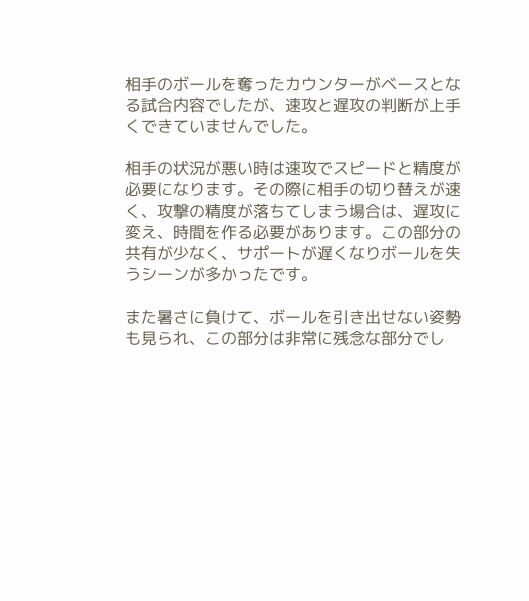相手のボールを奪ったカウンターがベースとなる試合内容でしたが、速攻と遅攻の判断が上手くできていませんでした。

相手の状況が悪い時は速攻でスピードと精度が必要になります。その際に相手の切り替えが速く、攻撃の精度が落ちてしまう場合は、遅攻に変え、時間を作る必要があります。この部分の共有が少なく、サポートが遅くなりボールを失うシーンが多かったです。

また暑さに負けて、ボールを引き出せない姿勢も見られ、この部分は非常に残念な部分でし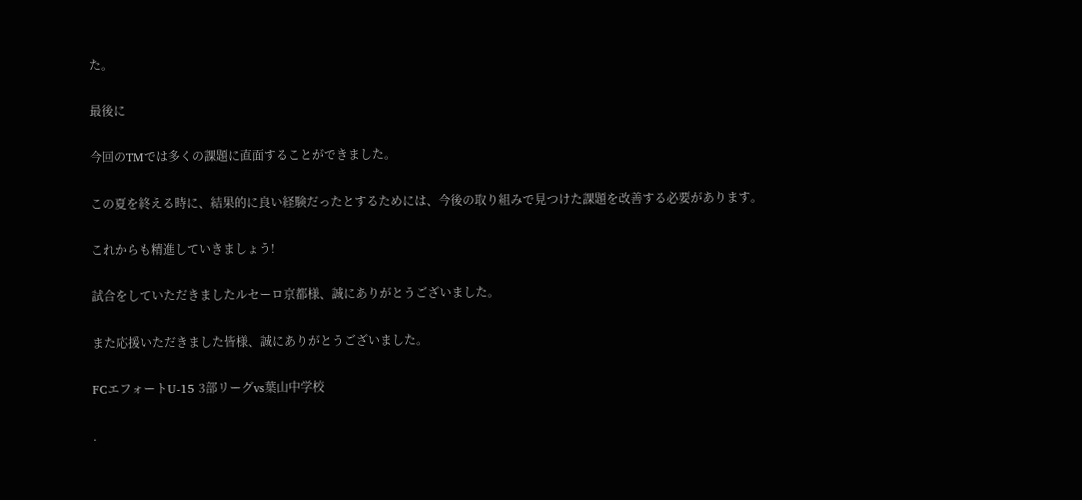た。

最後に

今回のTMでは多くの課題に直面することができました。

この夏を終える時に、結果的に良い経験だったとするためには、今後の取り組みで見つけた課題を改善する必要があります。

これからも精進していきましょう!

試合をしていただきましたルセーロ京都様、誠にありがとうございました。

また応援いただきました皆様、誠にありがとうございました。

FCエフォートU-15 3部リーグvs葉山中学校

.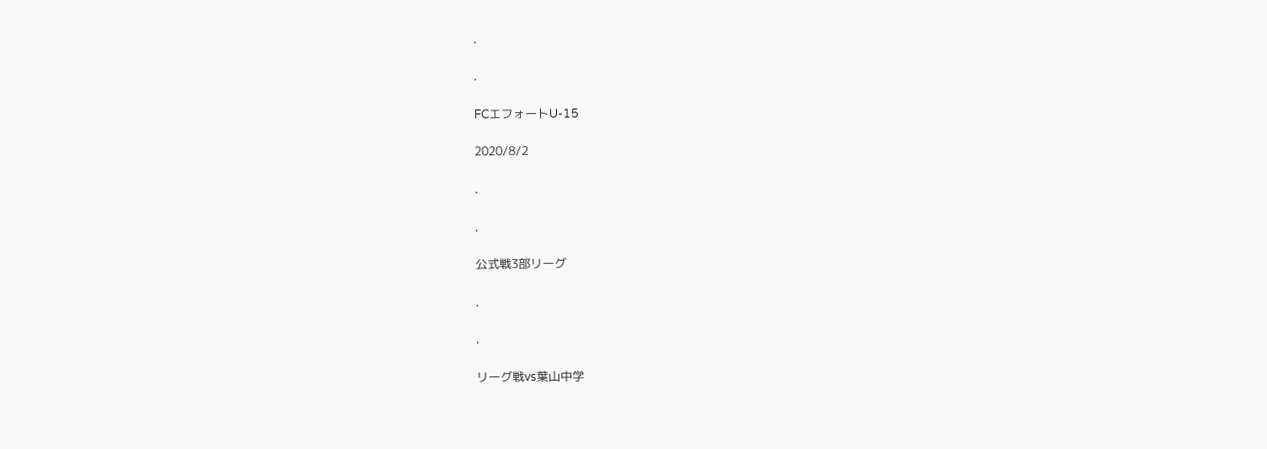.

.

FCエフォートU-15

2020/8/2

.

.

公式戦3部リーグ

.

.

リーグ戦vs葉山中学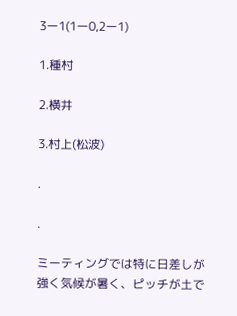3ー1(1ー0,2ー1)

1.種村

2.横井

3.村上(松波)

.

.

ミーティングでは特に日差しが強く気候が暑く、ピッチが土で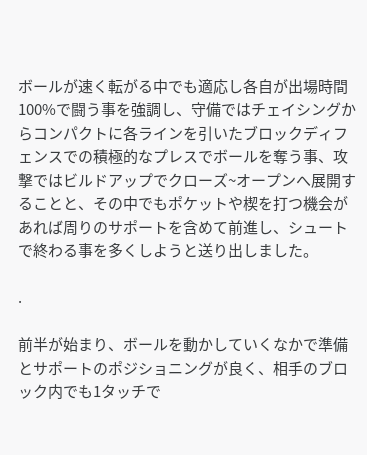ボールが速く転がる中でも適応し各自が出場時間100%で闘う事を強調し、守備ではチェイシングからコンパクトに各ラインを引いたブロックディフェンスでの積極的なプレスでボールを奪う事、攻撃ではビルドアップでクローズ~オープンへ展開することと、その中でもポケットや楔を打つ機会があれば周りのサポートを含めて前進し、シュートで終わる事を多くしようと送り出しました。

.

前半が始まり、ボールを動かしていくなかで準備とサポートのポジショニングが良く、相手のブロック内でも1タッチで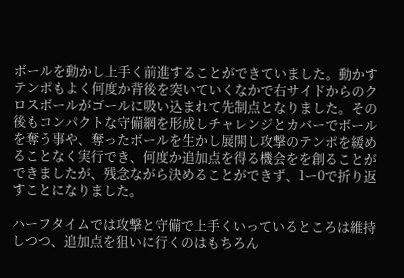ボールを動かし上手く前進することができていました。動かすテンポもよく何度か背後を突いていくなかで右サイドからのクロスボールがゴールに吸い込まれて先制点となりました。その後もコンパクトな守備網を形成しチャレンジとカバーでボールを奪う事や、奪ったボールを生かし展開し攻撃のテンポを緩めることなく実行でき、何度か追加点を得る機会をを創ることができましたが、残念ながら決めることができず、1ー0で折り返すことになりました。

ハーフタイムでは攻撃と守備で上手くいっているところは維持しつつ、追加点を狙いに行くのはもちろん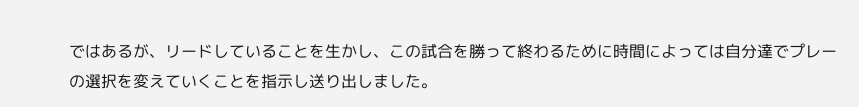ではあるが、リードしていることを生かし、この試合を勝って終わるために時間によっては自分達でプレーの選択を変えていくことを指示し送り出しました。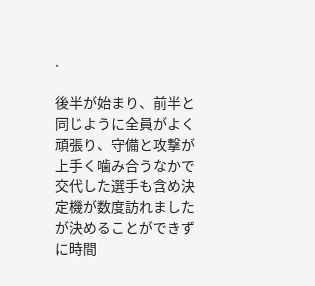.

後半が始まり、前半と同じように全員がよく頑張り、守備と攻撃が上手く噛み合うなかで交代した選手も含め決定機が数度訪れましたが決めることができずに時間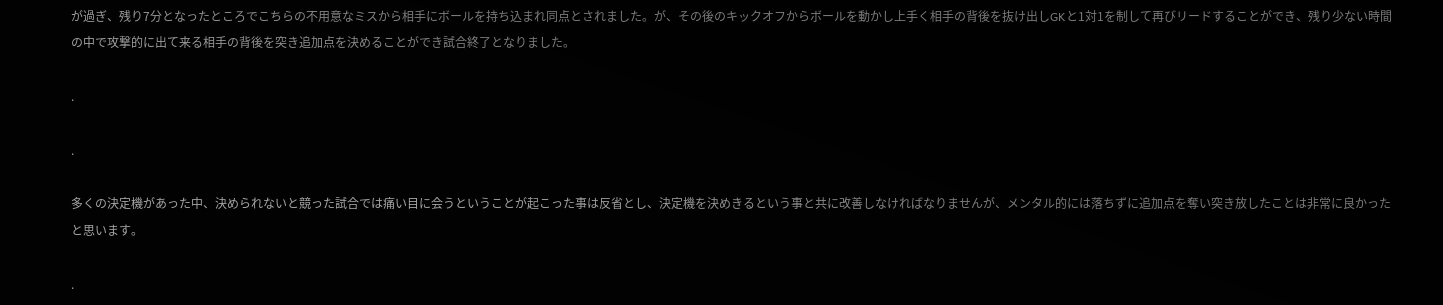が過ぎ、残り7分となったところでこちらの不用意なミスから相手にボールを持ち込まれ同点とされました。が、その後のキックオフからボールを動かし上手く相手の背後を抜け出しGKと1対1を制して再びリードすることができ、残り少ない時間の中で攻撃的に出て来る相手の背後を突き追加点を決めることができ試合終了となりました。

.

.

多くの決定機があった中、決められないと競った試合では痛い目に会うということが起こった事は反省とし、決定機を決めきるという事と共に改善しなければなりませんが、メンタル的には落ちずに追加点を奪い突き放したことは非常に良かったと思います。

.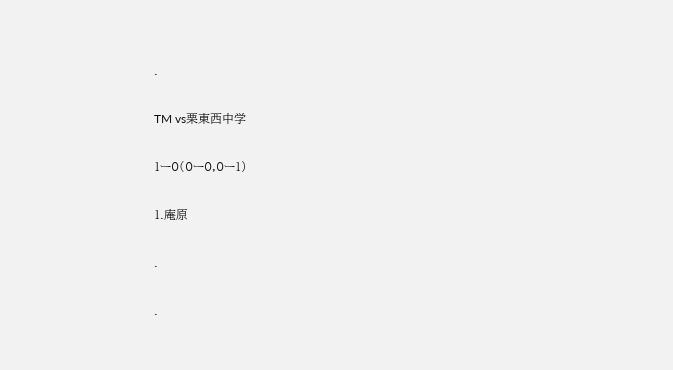.

TM vs栗東西中学

1ー0(0ー0,0ー1)

1.庵原

.

.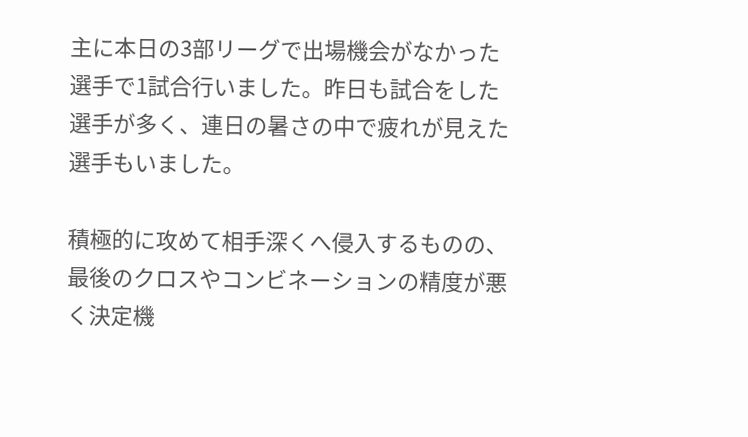主に本日の3部リーグで出場機会がなかった選手で1試合行いました。昨日も試合をした選手が多く、連日の暑さの中で疲れが見えた選手もいました。

積極的に攻めて相手深くへ侵入するものの、最後のクロスやコンビネーションの精度が悪く決定機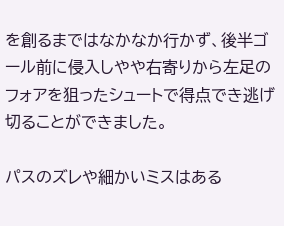を創るまではなかなか行かず、後半ゴール前に侵入しやや右寄りから左足のフォアを狙ったシュートで得点でき逃げ切ることができました。

パスのズレや細かいミスはある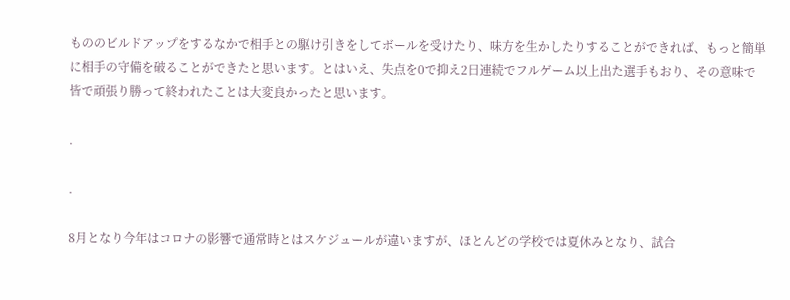もののビルドアップをするなかで相手との駆け引きをしてボールを受けたり、味方を生かしたりすることができれば、もっと簡単に相手の守備を破ることができたと思います。とはいえ、失点を0で抑え2日連続でフルゲーム以上出た選手もおり、その意味で皆で頑張り勝って終われたことは大変良かったと思います。

.

.

8月となり今年はコロナの影響で通常時とはスケジュールが違いますが、ほとんどの学校では夏休みとなり、試合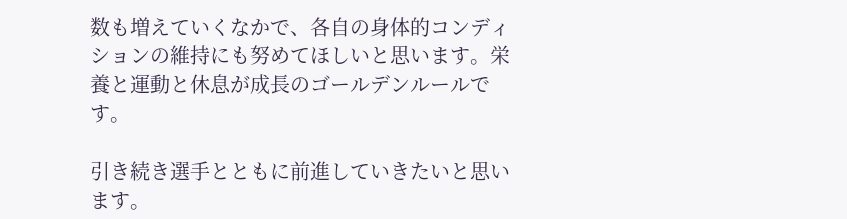数も増えていくなかで、各自の身体的コンディションの維持にも努めてほしいと思います。栄養と運動と休息が成長のゴールデンルールです。

引き続き選手とともに前進していきたいと思います。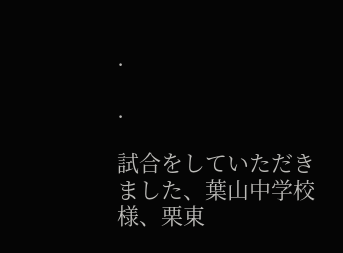.

.

試合をしていただきました、葉山中学校様、栗東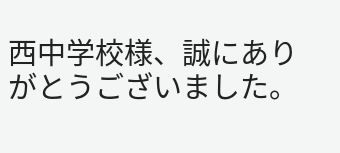西中学校様、誠にありがとうございました。